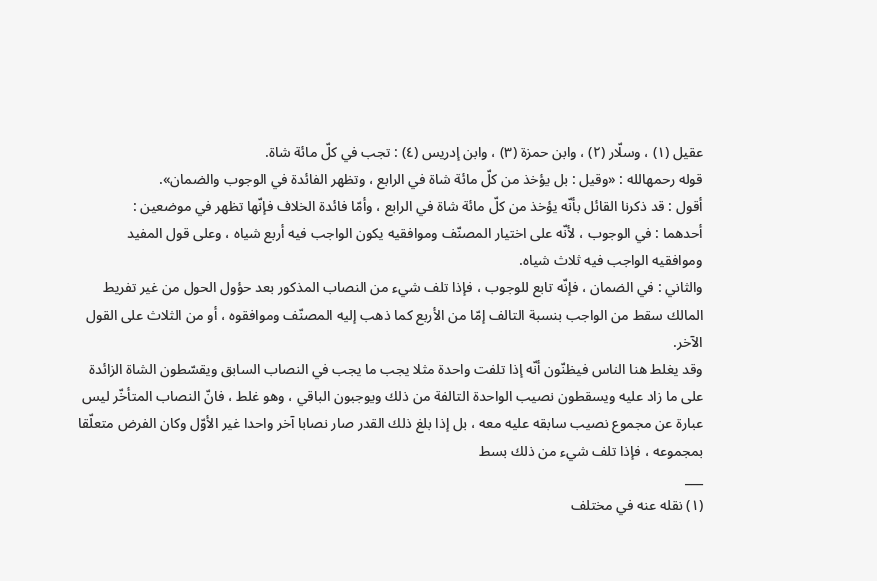عقيل (١) ، وسلّار (٢) ، وابن حمزة (٣) ، وابن إدريس (٤) : تجب في كلّ مائة شاة.
قوله رحمهالله : «وقيل : بل يؤخذ من كلّ مائة شاة في الرابع ، وتظهر الفائدة في الوجوب والضمان».
أقول : قد ذكرنا القائل بأنّه يؤخذ من كلّ مائة شاة في الرابع ، وأمّا فائدة الخلاف فإنّها تظهر في موضعين :
أحدهما : في الوجوب ، لأنّه على اختيار المصنّف وموافقيه يكون الواجب فيه أربع شياه ، وعلى قول المفيد وموافقيه الواجب فيه ثلاث شياه.
والثاني : في الضمان ، فإنّه تابع للوجوب ، فإذا تلف شيء من النصاب المذكور بعد حؤول الحول من غير تفريط المالك سقط من الواجب بنسبة التالف إمّا من الأربع كما ذهب إليه المصنّف وموافقوه ، أو من الثلاث على القول الآخر.
وقد يغلط هنا الناس فيظنّون أنّه إذا تلفت واحدة مثلا يجب ما يجب في النصاب السابق ويقسّطون الشاة الزائدة على ما زاد عليه ويسقطون نصيب الواحدة التالفة من ذلك ويوجبون الباقي ، وهو غلط ، فانّ النصاب المتأخّر ليس عبارة عن مجموع نصيب سابقه عليه معه ، بل إذا بلغ ذلك القدر صار نصابا آخر واحدا غير الأوّل وكان الفرض متعلّقا بمجموعه ، فإذا تلف شيء من ذلك بسط
___
(١) نقله عنه في مختلف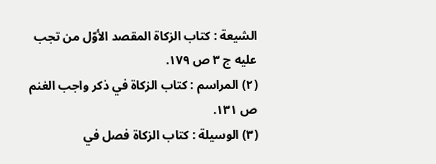الشيعة : كتاب الزكاة المقصد الأوّل من تجب عليه ج ٣ ص ١٧٩.
(٢) المراسم : كتاب الزكاة في ذكر واجب الغنم ص ١٣١.
(٣) الوسيلة : كتاب الزكاة فصل في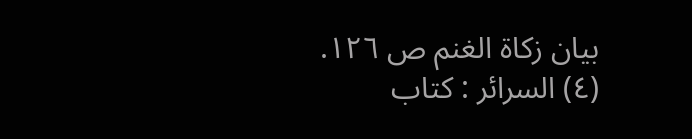بيان زكاة الغنم ص ١٢٦.
(٤) السرائر : كتاب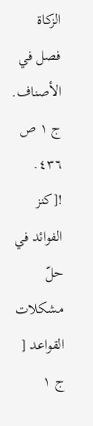الزكاة فصل في الأصناف. ج ١ ص ٤٣٦.
![كنز الفوائد في حلّ مشكلات القواعد [ ج ١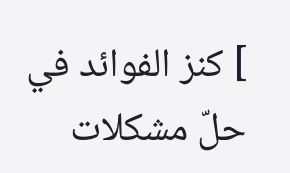] كنز الفوائد في حلّ مشكلات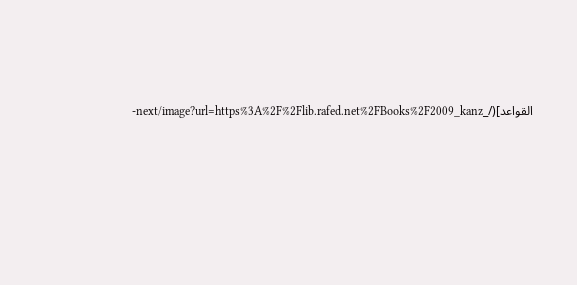القواعد](/_next/image?url=https%3A%2F%2Flib.rafed.net%2FBooks%2F2009_kanz-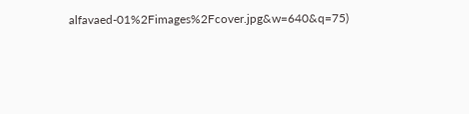alfavaed-01%2Fimages%2Fcover.jpg&w=640&q=75)